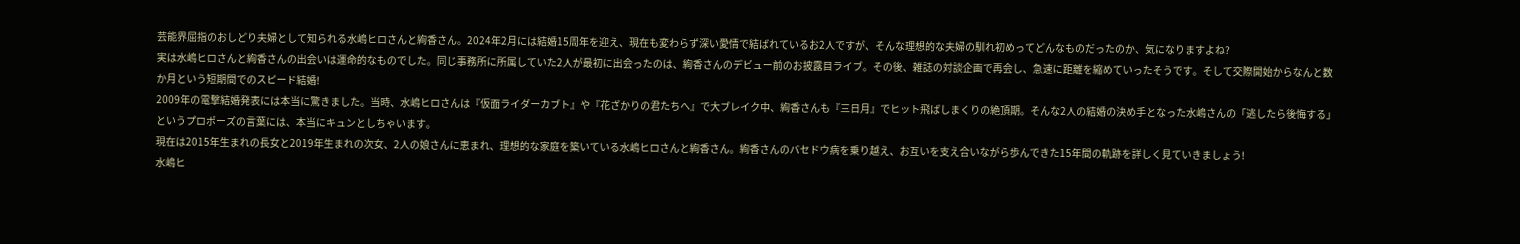芸能界屈指のおしどり夫婦として知られる水嶋ヒロさんと絢香さん。2024年2月には結婚15周年を迎え、現在も変わらず深い愛情で結ばれているお2人ですが、そんな理想的な夫婦の馴れ初めってどんなものだったのか、気になりますよね?
実は水嶋ヒロさんと絢香さんの出会いは運命的なものでした。同じ事務所に所属していた2人が最初に出会ったのは、絢香さんのデビュー前のお披露目ライブ。その後、雑誌の対談企画で再会し、急速に距離を縮めていったそうです。そして交際開始からなんと数か月という短期間でのスピード結婚!
2009年の電撃結婚発表には本当に驚きました。当時、水嶋ヒロさんは『仮面ライダーカブト』や『花ざかりの君たちへ』で大ブレイク中、絢香さんも『三日月』でヒット飛ばしまくりの絶頂期。そんな2人の結婚の決め手となった水嶋さんの「逃したら後悔する」というプロポーズの言葉には、本当にキュンとしちゃいます。
現在は2015年生まれの長女と2019年生まれの次女、2人の娘さんに恵まれ、理想的な家庭を築いている水嶋ヒロさんと絢香さん。絢香さんのバセドウ病を乗り越え、お互いを支え合いながら歩んできた15年間の軌跡を詳しく見ていきましょう!
水嶋ヒ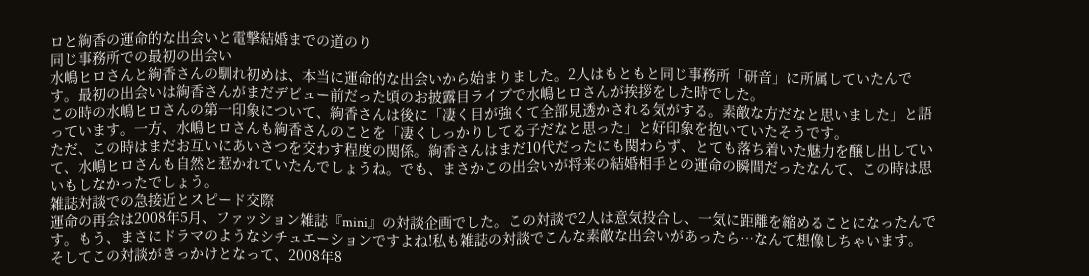ロと絢香の運命的な出会いと電撃結婚までの道のり
同じ事務所での最初の出会い
水嶋ヒロさんと絢香さんの馴れ初めは、本当に運命的な出会いから始まりました。2人はもともと同じ事務所「研音」に所属していたんです。最初の出会いは絢香さんがまだデビュー前だった頃のお披露目ライブで水嶋ヒロさんが挨拶をした時でした。
この時の水嶋ヒロさんの第一印象について、絢香さんは後に「凄く目が強くて全部見透かされる気がする。素敵な方だなと思いました」と語っています。一方、水嶋ヒロさんも絢香さんのことを「凄くしっかりしてる子だなと思った」と好印象を抱いていたそうです。
ただ、この時はまだお互いにあいさつを交わす程度の関係。絢香さんはまだ10代だったにも関わらず、とても落ち着いた魅力を醸し出していて、水嶋ヒロさんも自然と惹かれていたんでしょうね。でも、まさかこの出会いが将来の結婚相手との運命の瞬間だったなんて、この時は思いもしなかったでしょう。
雑誌対談での急接近とスピード交際
運命の再会は2008年5月、ファッション雑誌『mini』の対談企画でした。この対談で2人は意気投合し、一気に距離を縮めることになったんです。もう、まさにドラマのようなシチュエーションですよね!私も雑誌の対談でこんな素敵な出会いがあったら…なんて想像しちゃいます。
そしてこの対談がきっかけとなって、2008年8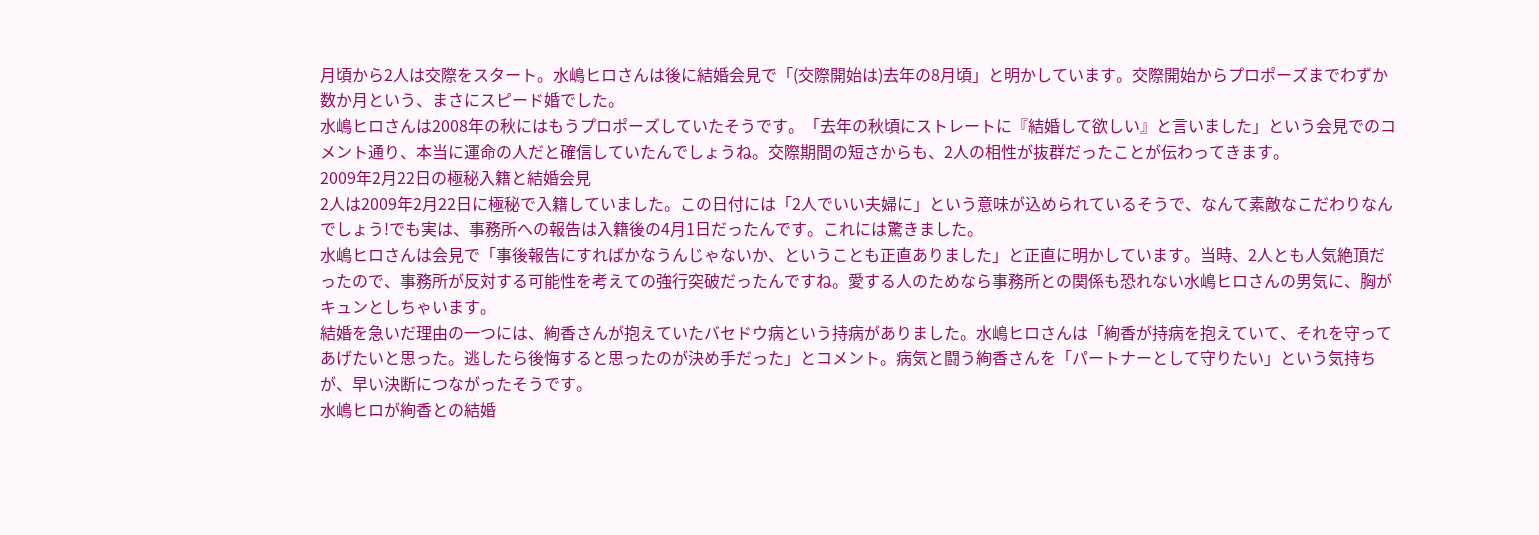月頃から2人は交際をスタート。水嶋ヒロさんは後に結婚会見で「(交際開始は)去年の8月頃」と明かしています。交際開始からプロポーズまでわずか数か月という、まさにスピード婚でした。
水嶋ヒロさんは2008年の秋にはもうプロポーズしていたそうです。「去年の秋頃にストレートに『結婚して欲しい』と言いました」という会見でのコメント通り、本当に運命の人だと確信していたんでしょうね。交際期間の短さからも、2人の相性が抜群だったことが伝わってきます。
2009年2月22日の極秘入籍と結婚会見
2人は2009年2月22日に極秘で入籍していました。この日付には「2人でいい夫婦に」という意味が込められているそうで、なんて素敵なこだわりなんでしょう!でも実は、事務所への報告は入籍後の4月1日だったんです。これには驚きました。
水嶋ヒロさんは会見で「事後報告にすればかなうんじゃないか、ということも正直ありました」と正直に明かしています。当時、2人とも人気絶頂だったので、事務所が反対する可能性を考えての強行突破だったんですね。愛する人のためなら事務所との関係も恐れない水嶋ヒロさんの男気に、胸がキュンとしちゃいます。
結婚を急いだ理由の一つには、絢香さんが抱えていたバセドウ病という持病がありました。水嶋ヒロさんは「絢香が持病を抱えていて、それを守ってあげたいと思った。逃したら後悔すると思ったのが決め手だった」とコメント。病気と闘う絢香さんを「パートナーとして守りたい」という気持ちが、早い決断につながったそうです。
水嶋ヒロが絢香との結婚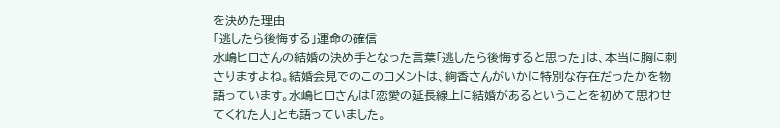を決めた理由
「逃したら後悔する」運命の確信
水嶋ヒロさんの結婚の決め手となった言葉「逃したら後悔すると思った」は、本当に胸に刺さりますよね。結婚会見でのこのコメントは、絢香さんがいかに特別な存在だったかを物語っています。水嶋ヒロさんは「恋愛の延長線上に結婚があるということを初めて思わせてくれた人」とも語っていました。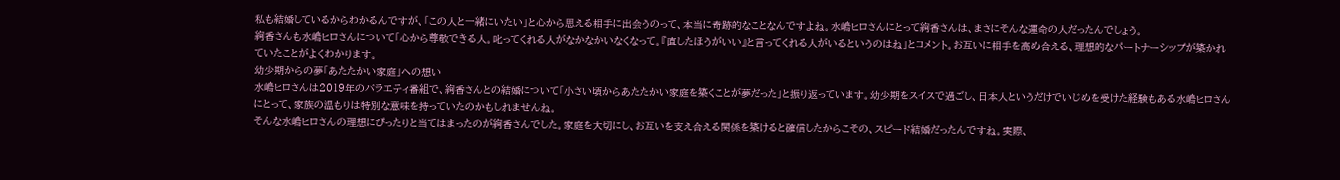私も結婚しているからわかるんですが、「この人と一緒にいたい」と心から思える相手に出会うのって、本当に奇跡的なことなんですよね。水嶋ヒロさんにとって絢香さんは、まさにそんな運命の人だったんでしょう。
絢香さんも水嶋ヒロさんについて「心から尊敬できる人。叱ってくれる人がなかなかいなくなって。『直したほうがいい』と言ってくれる人がいるというのはね」とコメント。お互いに相手を高め合える、理想的なパートナーシップが築かれていたことがよくわかります。
幼少期からの夢「あたたかい家庭」への想い
水嶋ヒロさんは2019年のバラエティ番組で、絢香さんとの結婚について「小さい頃からあたたかい家庭を築くことが夢だった」と振り返っています。幼少期をスイスで過ごし、日本人というだけでいじめを受けた経験もある水嶋ヒロさんにとって、家族の温もりは特別な意味を持っていたのかもしれませんね。
そんな水嶋ヒロさんの理想にぴったりと当てはまったのが絢香さんでした。家庭を大切にし、お互いを支え合える関係を築けると確信したからこその、スピード結婚だったんですね。実際、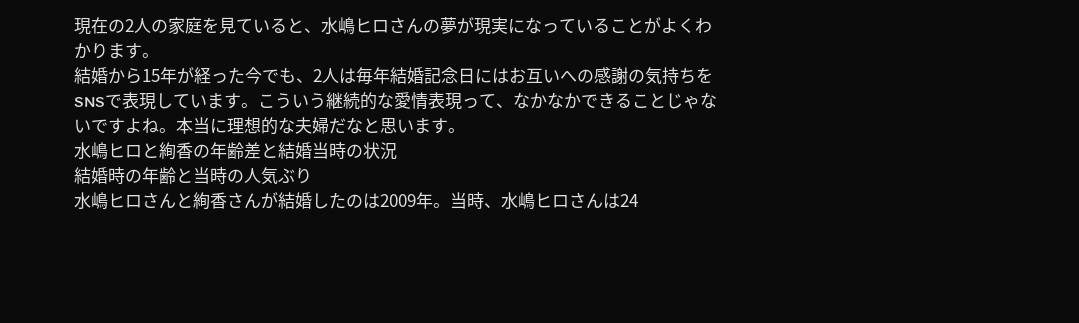現在の2人の家庭を見ていると、水嶋ヒロさんの夢が現実になっていることがよくわかります。
結婚から15年が経った今でも、2人は毎年結婚記念日にはお互いへの感謝の気持ちをSNSで表現しています。こういう継続的な愛情表現って、なかなかできることじゃないですよね。本当に理想的な夫婦だなと思います。
水嶋ヒロと絢香の年齢差と結婚当時の状況
結婚時の年齢と当時の人気ぶり
水嶋ヒロさんと絢香さんが結婚したのは2009年。当時、水嶋ヒロさんは24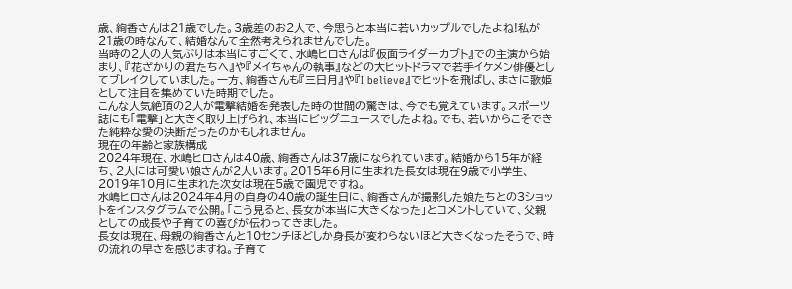歳、絢香さんは21歳でした。3歳差のお2人で、今思うと本当に若いカップルでしたよね!私が21歳の時なんて、結婚なんて全然考えられませんでした。
当時の2人の人気ぶりは本当にすごくて、水嶋ヒロさんは『仮面ライダーカブト』での主演から始まり、『花ざかりの君たちへ』や『メイちゃんの執事』などの大ヒットドラマで若手イケメン俳優としてブレイクしていました。一方、絢香さんも『三日月』や『I believe』でヒットを飛ばし、まさに歌姫として注目を集めていた時期でした。
こんな人気絶頂の2人が電撃結婚を発表した時の世間の驚きは、今でも覚えています。スポーツ誌にも「電撃」と大きく取り上げられ、本当にビッグニュースでしたよね。でも、若いからこそできた純粋な愛の決断だったのかもしれません。
現在の年齢と家族構成
2024年現在、水嶋ヒロさんは40歳、絢香さんは37歳になられています。結婚から15年が経ち、2人には可愛い娘さんが2人います。2015年6月に生まれた長女は現在9歳で小学生、2019年10月に生まれた次女は現在5歳で園児ですね。
水嶋ヒロさんは2024年4月の自身の40歳の誕生日に、絢香さんが撮影した娘たちとの3ショットをインスタグラムで公開。「こう見ると、長女が本当に大きくなった」とコメントしていて、父親としての成長や子育ての喜びが伝わってきました。
長女は現在、母親の絢香さんと10センチほどしか身長が変わらないほど大きくなったそうで、時の流れの早さを感じますね。子育て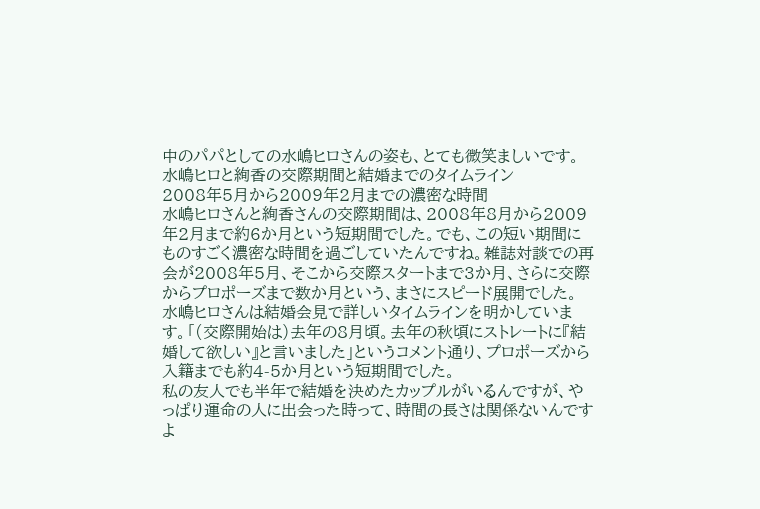中のパパとしての水嶋ヒロさんの姿も、とても微笑ましいです。
水嶋ヒロと絢香の交際期間と結婚までのタイムライン
2008年5月から2009年2月までの濃密な時間
水嶋ヒロさんと絢香さんの交際期間は、2008年8月から2009年2月まで約6か月という短期間でした。でも、この短い期間にものすごく濃密な時間を過ごしていたんですね。雑誌対談での再会が2008年5月、そこから交際スタートまで3か月、さらに交際からプロポーズまで数か月という、まさにスピード展開でした。
水嶋ヒロさんは結婚会見で詳しいタイムラインを明かしています。「(交際開始は)去年の8月頃。去年の秋頃にストレートに『結婚して欲しい』と言いました」というコメント通り、プロポーズから入籍までも約4-5か月という短期間でした。
私の友人でも半年で結婚を決めたカップルがいるんですが、やっぱり運命の人に出会った時って、時間の長さは関係ないんですよ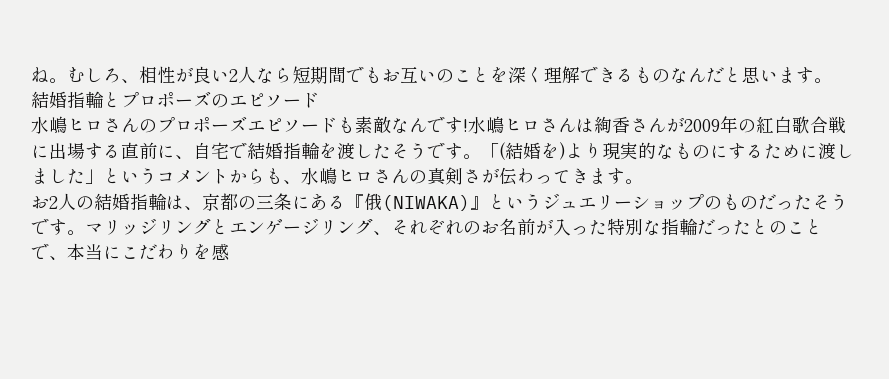ね。むしろ、相性が良い2人なら短期間でもお互いのことを深く理解できるものなんだと思います。
結婚指輪とプロポーズのエピソード
水嶋ヒロさんのプロポーズエピソードも素敵なんです!水嶋ヒロさんは絢香さんが2009年の紅白歌合戦に出場する直前に、自宅で結婚指輪を渡したそうです。「(結婚を)より現実的なものにするために渡しました」というコメントからも、水嶋ヒロさんの真剣さが伝わってきます。
お2人の結婚指輪は、京都の三条にある『俄(NIWAKA)』というジュエリーショップのものだったそうです。マリッジリングとエンゲージリング、それぞれのお名前が入った特別な指輪だったとのことで、本当にこだわりを感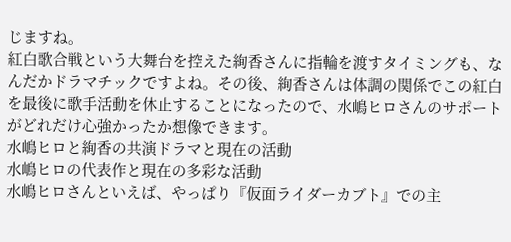じますね。
紅白歌合戦という大舞台を控えた絢香さんに指輪を渡すタイミングも、なんだかドラマチックですよね。その後、絢香さんは体調の関係でこの紅白を最後に歌手活動を休止することになったので、水嶋ヒロさんのサポートがどれだけ心強かったか想像できます。
水嶋ヒロと絢香の共演ドラマと現在の活動
水嶋ヒロの代表作と現在の多彩な活動
水嶋ヒロさんといえば、やっぱり『仮面ライダーカブト』での主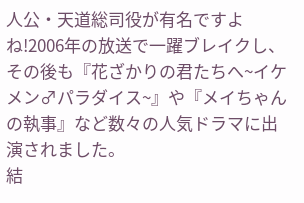人公・天道総司役が有名ですよね!2006年の放送で一躍ブレイクし、その後も『花ざかりの君たちへ~イケメン♂パラダイス~』や『メイちゃんの執事』など数々の人気ドラマに出演されました。
結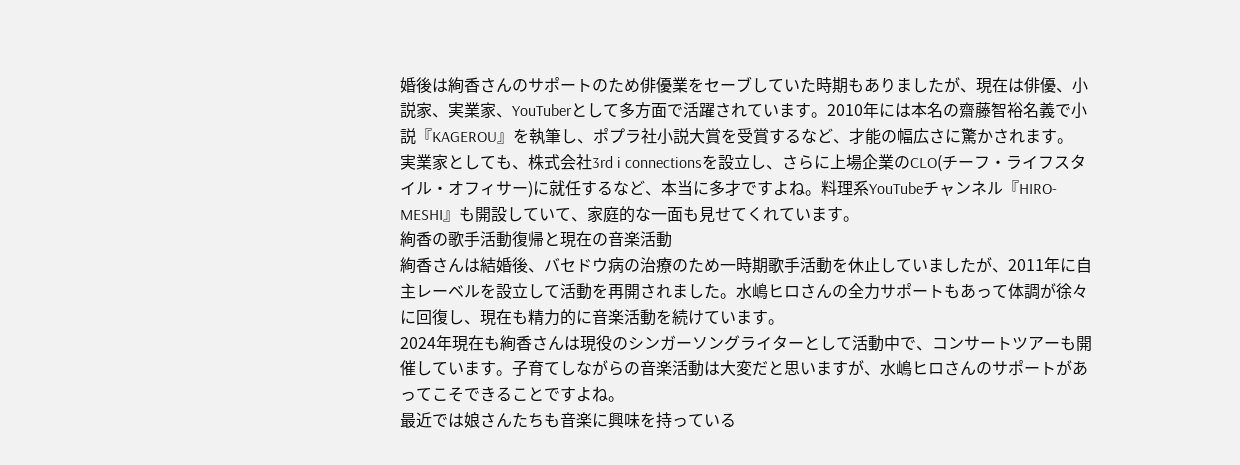婚後は絢香さんのサポートのため俳優業をセーブしていた時期もありましたが、現在は俳優、小説家、実業家、YouTuberとして多方面で活躍されています。2010年には本名の齋藤智裕名義で小説『KAGEROU』を執筆し、ポプラ社小説大賞を受賞するなど、才能の幅広さに驚かされます。
実業家としても、株式会社3rd i connectionsを設立し、さらに上場企業のCLO(チーフ・ライフスタイル・オフィサー)に就任するなど、本当に多才ですよね。料理系YouTubeチャンネル『HIRO-MESHI』も開設していて、家庭的な一面も見せてくれています。
絢香の歌手活動復帰と現在の音楽活動
絢香さんは結婚後、バセドウ病の治療のため一時期歌手活動を休止していましたが、2011年に自主レーベルを設立して活動を再開されました。水嶋ヒロさんの全力サポートもあって体調が徐々に回復し、現在も精力的に音楽活動を続けています。
2024年現在も絢香さんは現役のシンガーソングライターとして活動中で、コンサートツアーも開催しています。子育てしながらの音楽活動は大変だと思いますが、水嶋ヒロさんのサポートがあってこそできることですよね。
最近では娘さんたちも音楽に興味を持っている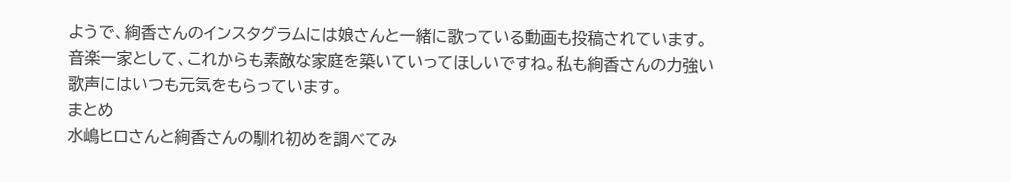ようで、絢香さんのインスタグラムには娘さんと一緒に歌っている動画も投稿されています。音楽一家として、これからも素敵な家庭を築いていってほしいですね。私も絢香さんの力強い歌声にはいつも元気をもらっています。
まとめ
水嶋ヒロさんと絢香さんの馴れ初めを調べてみ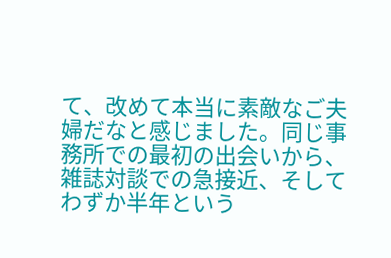て、改めて本当に素敵なご夫婦だなと感じました。同じ事務所での最初の出会いから、雑誌対談での急接近、そしてわずか半年という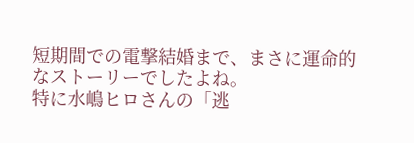短期間での電撃結婚まで、まさに運命的なストーリーでしたよね。
特に水嶋ヒロさんの「逃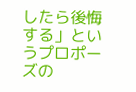したら後悔する」というプロポーズの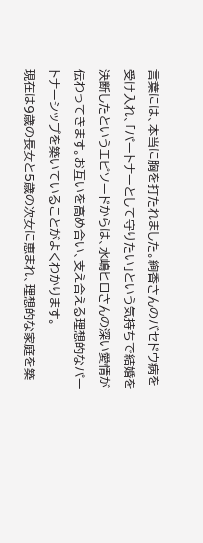言葉には、本当に胸を打たれました。絢香さんのバセドウ病を受け入れ、「パートナーとして守りたい」という気持ちで結婚を決断したというエピソードからは、水嶋ヒロさんの深い愛情が伝わってきます。お互いを高め合い、支え合える理想的なパートナーシップを築いていることがよくわかります。
現在は9歳の長女と5歳の次女に恵まれ、理想的な家庭を築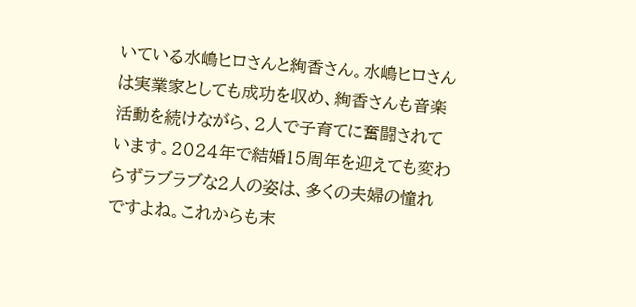いている水嶋ヒロさんと絢香さん。水嶋ヒロさんは実業家としても成功を収め、絢香さんも音楽活動を続けながら、2人で子育てに奮闘されています。2024年で結婚15周年を迎えても変わらずラブラブな2人の姿は、多くの夫婦の憧れですよね。これからも末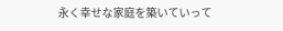永く幸せな家庭を築いていって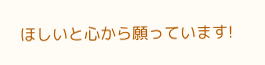ほしいと心から願っています!